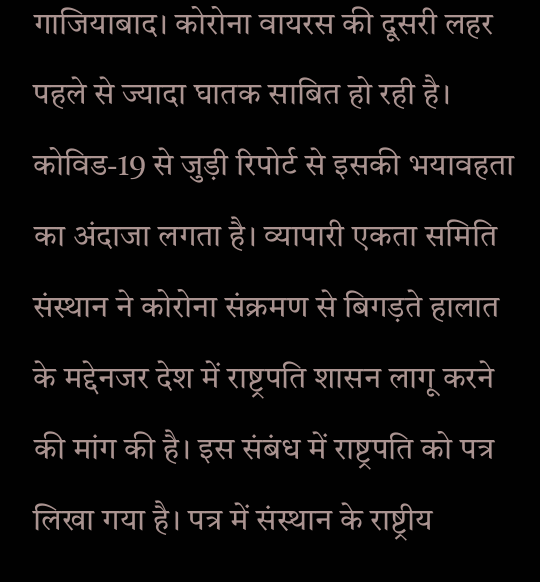गाजियाबाद। कोरोना वायरस की दूसरी लहर पहले से ज्यादा घातक साबित हो रही है। कोविड-19 से जुड़ी रिपोर्ट से इसकी भयावहता का अंदाजा लगता है। व्यापारी एकता समिति संस्थान ने कोरोना संक्रमण से बिगड़ते हालात के मद्देनजर देश में राष्ट्रपति शासन लागू करने की मांग की है। इस संबंध में राष्ट्रपति को पत्र लिखा गया है। पत्र में संस्थान के राष्ट्रीय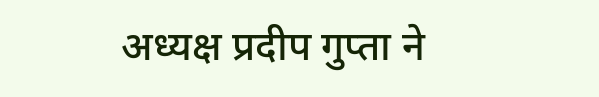अध्यक्ष प्रदीप गुप्ता ने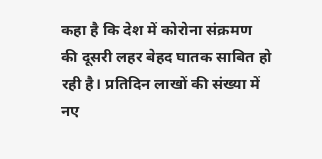कहा है कि देश में कोरोना संक्रमण की दूसरी लहर बेहद घातक साबित हो रही है। प्रतिदिन लाखों की संख्या में नए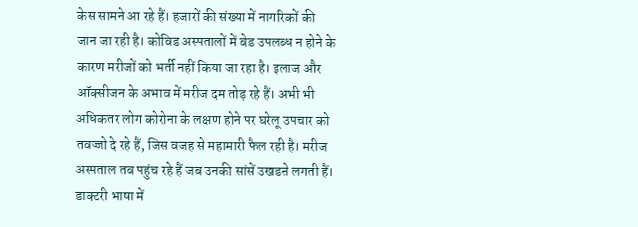केस सामने आ रहे हैं। हजारों की संख्या में नागरिकों की जान जा रही है। कोविड अस्पतालों में बेड उपलब्ध न होने के कारण मरीजों को भर्ती नहीं किया जा रहा है। इलाज और ऑक्सीजन के अभाव में मरीज दम तोड़ रहे हैं। अभी भी अधिकतर लोग कोरोना के लक्षण होने पर घरेलू उपचार को तवज्जो दे रहे हैं, जिस वजह से महामारी फैल रही है। मरीज अस्पताल तब पहुंच रहे हैं जब उनकी सांसें उखडऩे लगती हैं। डाक्टरी भाषा में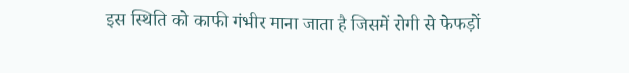इस स्थिति को काफी गंभीर माना जाता है जिसमें रोगी से फेफड़ों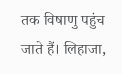तक विषाणु पहुंच जाते हैं। लिहाजा,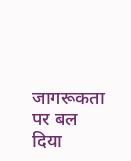जागरूकता पर बल दिया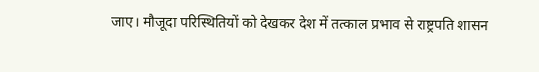जाए। मौजूदा परिस्थितियों को देखकर देश में तत्काल प्रभाव से राष्ट्रपति शासन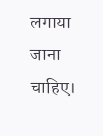लगाया जाना चाहिए।